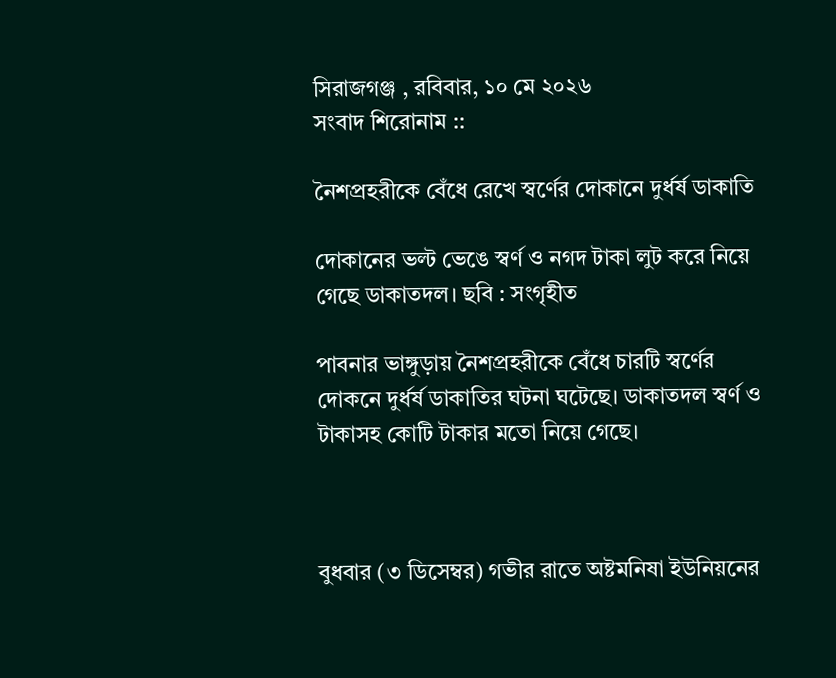সিরাজগঞ্জ , রবিবার, ১০ মে ২০২৬
সংবাদ শিরোনাম ::

নৈশপ্রহরীকে বেঁধে রেখে স্বর্ণের দোকানে দুর্ধর্ষ ডাকাতি

দোকানের ভল্ট ভেঙে স্বর্ণ ও নগদ টাকা লুট করে নিয়ে গেছে ডাকাতদল। ছবি : সংগৃহীত

পাবনার ভাঙ্গুড়ায় নৈশপ্রহরীকে বেঁধে চারটি স্বর্ণের দোকনে দুর্ধর্ষ ডাকাতির ঘটনা ঘটেছে। ডাকাতদল স্বর্ণ ও টাকাসহ কোটি টাকার মতো নিয়ে গেছে।



বুধবার (৩ ডিসেম্বর) গভীর রাতে অষ্টমনিষা ইউনিয়নের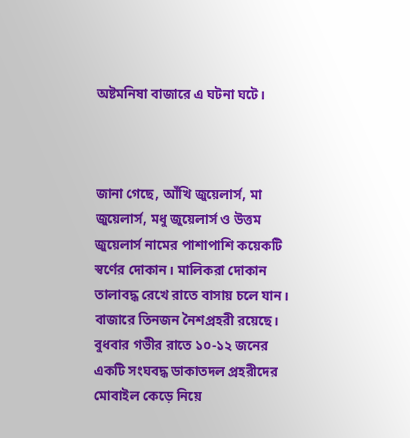অষ্টমনিষা বাজারে এ ঘটনা ঘটে।



জানা গেছে, আঁখি জুয়েলার্স, মা জুয়েলার্স, মধু জুয়েলার্স ও উত্তম জুয়েলার্স নামের পাশাপাশি কয়েকটি স্বর্ণের দোকান। মালিকরা দোকান তালাবদ্ধ রেখে রাতে বাসায় চলে যান। বাজারে তিনজন নৈশপ্রহরী রয়েছে। বুধবার গভীর রাতে ১০-১২ জনের একটি সংঘবদ্ধ ডাকাতদল প্রহরীদের মোবাইল কেড়ে নিয়ে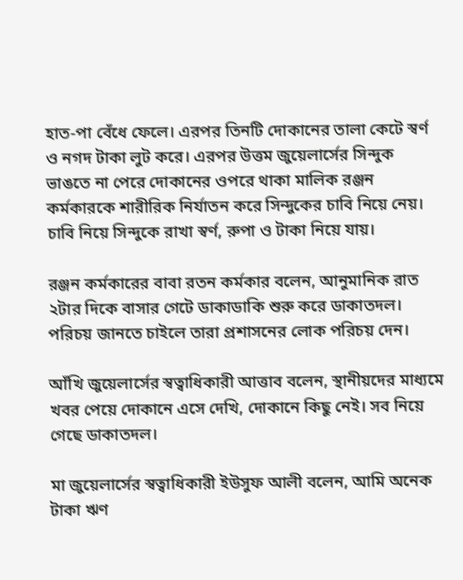হাত-পা বেঁধে ফেলে। এরপর তিনটি দোকানের তালা কেটে স্বর্ণ ও নগদ টাকা লুট করে। এরপর উত্তম জুয়েলার্সের সিন্দুক ভাঙতে না পেরে দোকানের ওপরে থাকা মালিক রঞ্জন কর্মকারকে শারীরিক নির্যাতন করে সিন্দুকের চাবি নিয়ে নেয়। চাবি নিয়ে সিন্দুকে রাখা স্বর্ণ, রুপা ও টাকা নিয়ে যায়।

রঞ্জন কর্মকারের বাবা রতন কর্মকার বলেন, আনুমানিক রাত ২টার দিকে বাসার গেটে ডাকাডাকি শুরু করে ডাকাতদল। পরিচয় জানতে চাইলে তারা প্রশাসনের লোক পরিচয় দেন।

আঁখি জুয়েলার্সের স্বত্বাধিকারী আত্তাব বলেন, স্থানীয়দের মাধ্যমে খবর পেয়ে দোকানে এসে দেখি, দোকানে কিছু নেই। সব নিয়ে গেছে ডাকাতদল।

মা জুয়েলার্সের স্বত্বাধিকারী ইউসুফ আলী বলেন, আমি অনেক টাকা ঋণ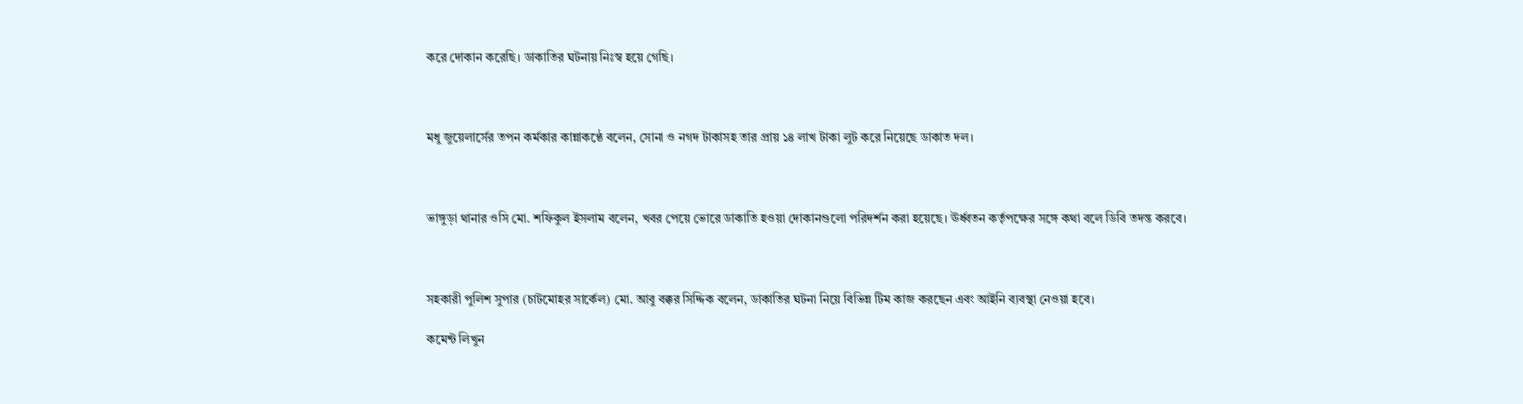করে দোকান করেছি। ডাকাতির ঘটনায় নিঃস্ব হয়ে গেছি।



মধু জুয়েলার্সের তপন কর্মকার কান্নাকণ্ঠে বলেন, সোনা ও নগদ টাকাসহ তার প্রায় ১৪ লাখ টাকা লুট করে নিয়েছে ডাকাত দল।



ভাঙ্গুড়া থানার ওসি মো. শফিকুল ইসলাম বলেন, খবর পেয়ে ভোরে ডাকাতি হওয়া দোকানগুলো পরিদর্শন করা হয়েছে। ঊর্ধ্বতন কর্তৃপক্ষের সঙ্গে কথা বলে ডিবি তদন্ত করবে।



সহকারী পুলিশ সুপার (চাটমোহর সার্কেল) মো. আবু বক্কর সিদ্দিক বলেন, ডাকাতির ঘটনা নিয়ে বিভিন্ন টিম কাজ করছেন এবং আইনি ব্যবস্থা নেওয়া হবে।

কমেন্ট লিখুন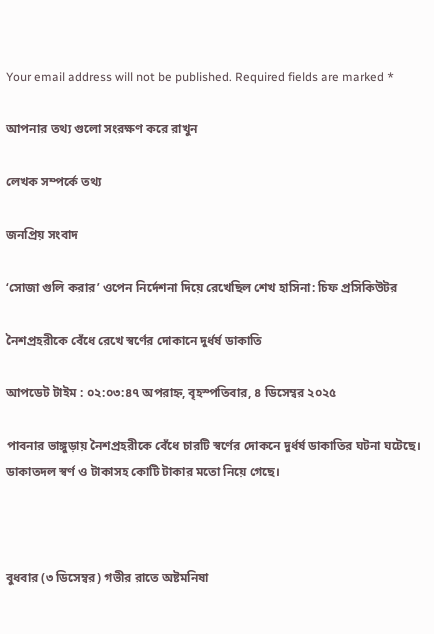Your email address will not be published. Required fields are marked *

আপনার তথ্য গুলো সংরক্ষণ করে রাখুন

লেখক সম্পর্কে তথ্য

জনপ্রিয় সংবাদ

‘সোজা গুলি করার’ ওপেন নির্দেশনা দিয়ে রেখেছিল শেখ হাসিনা: চিফ প্রসিকিউটর

নৈশপ্রহরীকে বেঁধে রেখে স্বর্ণের দোকানে দুর্ধর্ষ ডাকাতি

আপডেট টাইম : ০২:০৩:৪৭ অপরাহ্ন, বৃহস্পতিবার, ৪ ডিসেম্বর ২০২৫

পাবনার ভাঙ্গুড়ায় নৈশপ্রহরীকে বেঁধে চারটি স্বর্ণের দোকনে দুর্ধর্ষ ডাকাতির ঘটনা ঘটেছে। ডাকাতদল স্বর্ণ ও টাকাসহ কোটি টাকার মতো নিয়ে গেছে।



বুধবার (৩ ডিসেম্বর) গভীর রাতে অষ্টমনিষা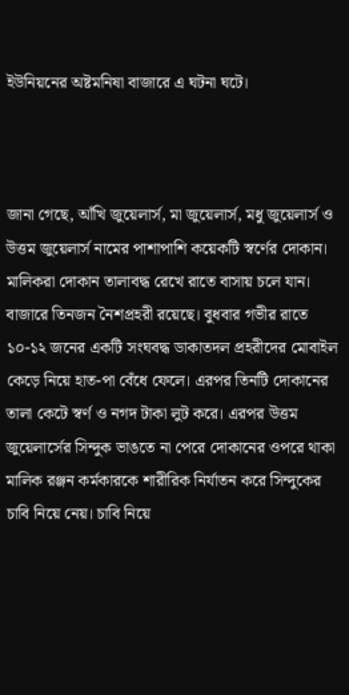ইউনিয়নের অষ্টমনিষা বাজারে এ ঘটনা ঘটে।



জানা গেছে, আঁখি জুয়েলার্স, মা জুয়েলার্স, মধু জুয়েলার্স ও উত্তম জুয়েলার্স নামের পাশাপাশি কয়েকটি স্বর্ণের দোকান। মালিকরা দোকান তালাবদ্ধ রেখে রাতে বাসায় চলে যান। বাজারে তিনজন নৈশপ্রহরী রয়েছে। বুধবার গভীর রাতে ১০-১২ জনের একটি সংঘবদ্ধ ডাকাতদল প্রহরীদের মোবাইল কেড়ে নিয়ে হাত-পা বেঁধে ফেলে। এরপর তিনটি দোকানের তালা কেটে স্বর্ণ ও নগদ টাকা লুট করে। এরপর উত্তম জুয়েলার্সের সিন্দুক ভাঙতে না পেরে দোকানের ওপরে থাকা মালিক রঞ্জন কর্মকারকে শারীরিক নির্যাতন করে সিন্দুকের চাবি নিয়ে নেয়। চাবি নিয়ে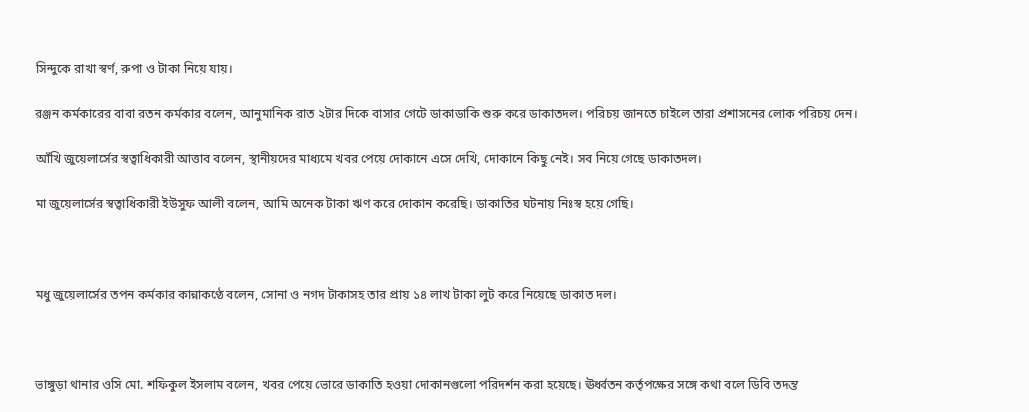সিন্দুকে রাখা স্বর্ণ, রুপা ও টাকা নিয়ে যায়।

রঞ্জন কর্মকারের বাবা রতন কর্মকার বলেন, আনুমানিক রাত ২টার দিকে বাসার গেটে ডাকাডাকি শুরু করে ডাকাতদল। পরিচয় জানতে চাইলে তারা প্রশাসনের লোক পরিচয় দেন।

আঁখি জুয়েলার্সের স্বত্বাধিকারী আত্তাব বলেন, স্থানীয়দের মাধ্যমে খবর পেয়ে দোকানে এসে দেখি, দোকানে কিছু নেই। সব নিয়ে গেছে ডাকাতদল।

মা জুয়েলার্সের স্বত্বাধিকারী ইউসুফ আলী বলেন, আমি অনেক টাকা ঋণ করে দোকান করেছি। ডাকাতির ঘটনায় নিঃস্ব হয়ে গেছি।



মধু জুয়েলার্সের তপন কর্মকার কান্নাকণ্ঠে বলেন, সোনা ও নগদ টাকাসহ তার প্রায় ১৪ লাখ টাকা লুট করে নিয়েছে ডাকাত দল।



ভাঙ্গুড়া থানার ওসি মো. শফিকুল ইসলাম বলেন, খবর পেয়ে ভোরে ডাকাতি হওয়া দোকানগুলো পরিদর্শন করা হয়েছে। ঊর্ধ্বতন কর্তৃপক্ষের সঙ্গে কথা বলে ডিবি তদন্ত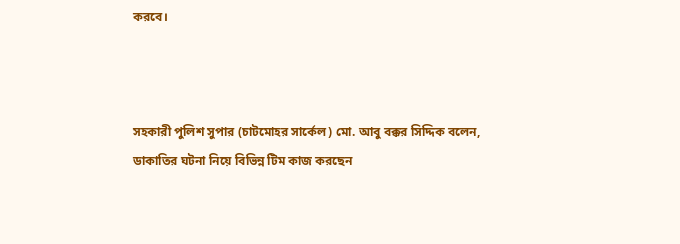করবে।



সহকারী পুলিশ সুপার (চাটমোহর সার্কেল) মো. আবু বক্কর সিদ্দিক বলেন, ডাকাতির ঘটনা নিয়ে বিভিন্ন টিম কাজ করছেন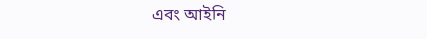এবং আইনি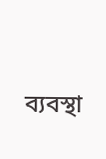ব্যবস্থা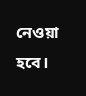নেওয়া হবে।